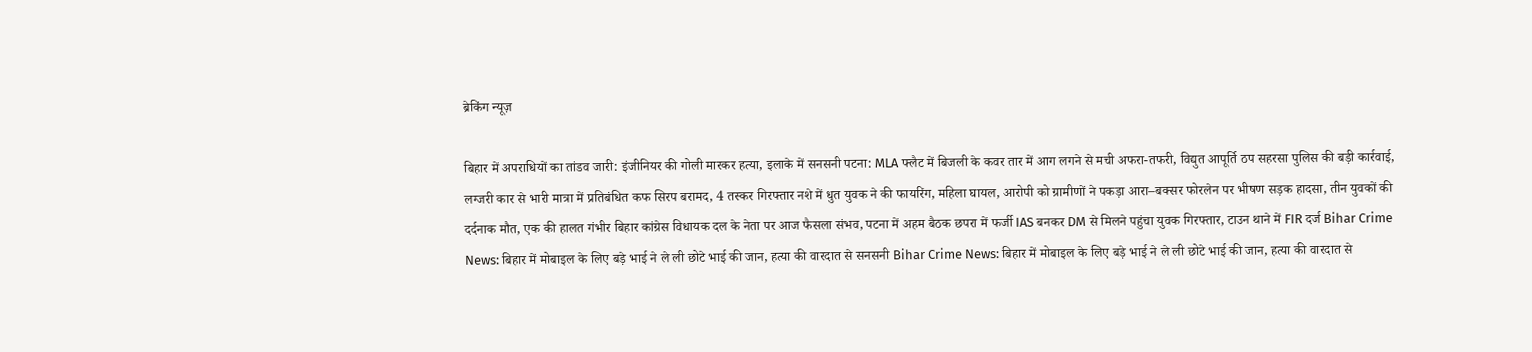ब्रेकिंग न्यूज़

बिहार में अपराधियों का तांडव जारी: इंजीनियर की गोली मारकर हत्या, इलाके में सनसनी पटना: MLA फ्लैट में बिजली के कवर तार में आग लगने से मची अफरा-तफरी, विद्युत आपूर्ति ठप सहरसा पुलिस की बड़ी कार्रवाई, लग्जरी कार से भारी मात्रा में प्रतिबंधित कफ सिरप बरामद, 4 तस्कर गिरफ्तार नशे में धुत युवक ने की फायरिंग, महिला घायल, आरोपी को ग्रामीणों ने पकड़ा आरा–बक्सर फोरलेन पर भीषण सड़क हादसा, तीन युवकों की दर्दनाक मौत, एक की हालत गंभीर बिहार कांग्रेस विधायक दल के नेता पर आज फैसला संभव, पटना में अहम बैठक छपरा में फर्जी IAS बनकर DM से मिलने पहुंचा युवक गिरफ्तार, टाउन थाने में FIR दर्ज Bihar Crime News: बिहार में मोबाइल के लिए बड़े भाई ने ले ली छोटे भाई की जान, हत्या की वारदात से सनसनी Bihar Crime News: बिहार में मोबाइल के लिए बड़े भाई ने ले ली छोटे भाई की जान, हत्या की वारदात से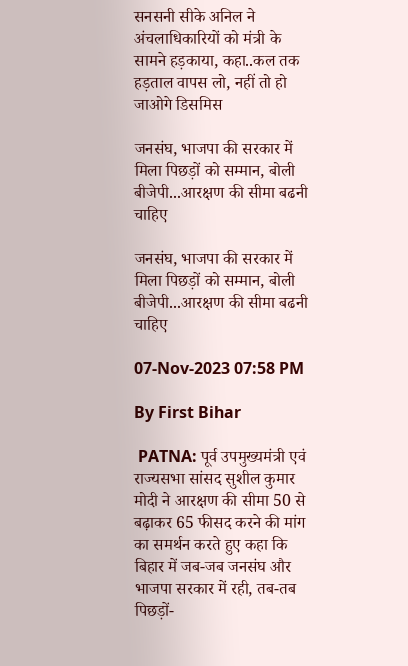सनसनी सीके अनिल ने अंचलाधिकारियों को मंत्री के सामने हड़काया, कहा..कल तक हड़ताल वापस लो, नहीं तो हो जाओगे डिसमिस

जनसंघ, भाजपा की सरकार में मिला पिछड़ों को सम्मान, बोली बीजेपी...आरक्षण की सीमा बढनी चाहिए

जनसंघ, भाजपा की सरकार में मिला पिछड़ों को सम्मान, बोली बीजेपी...आरक्षण की सीमा बढनी चाहिए

07-Nov-2023 07:58 PM

By First Bihar

 PATNA: पूर्व उपमुख्यमंत्री एवं राज्यसभा सांसद सुशील कुमार मोदी ने आरक्षण की सीमा 50 से बढ़ाकर 65 फीसद करने की मांग का समर्थन करते हुए कहा कि बिहार में जब-जब जनसंघ और भाजपा सरकार में रही, तब-तब पिछड़ों-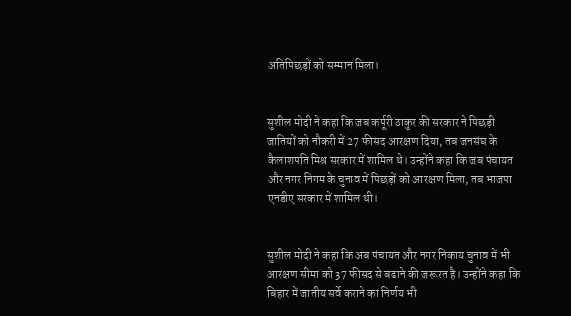अतिपिछड़ों को सम्मान मिला।


सुशील मोदी ने कहा कि जब कर्पूरी ठाकुर की सरकार ने पिछड़ी जातियों को नौकरी में 27 फीसद आरक्षण दिया, तब जनसंघ के कैलाशपति मिश्र सरकार में शामिल थे। उन्होंने कहा कि जब पंचायत और नगर निगम के चुनाव में पिछड़ों को आरक्षण मिला, तब भाजपा एनडीए सरकार में शामिल थी।


सुशील मोदी ने कहा कि अब पंचायत और नगर निकाय चुनाव में भी आरक्षण सीमा को 37 फीसद से बढाने की जरूरत है। उन्होंने कहा कि बिहार में जातीय सर्वे कराने का निर्णय भी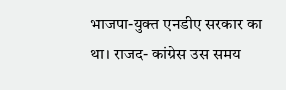भाजपा-युक्त एनडीए सरकार का था। राजद- कांग्रेस उस समय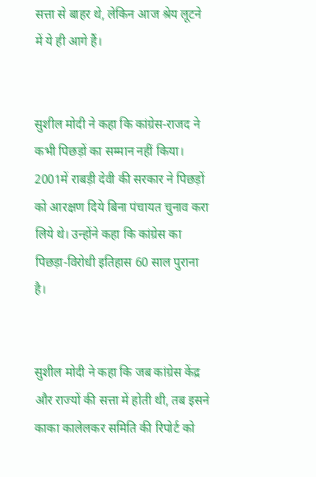सत्ता से बाहर थे, लेकिन आज श्रेय लूटने में ये ही आगे हैं।


सुशील मोदी ने कहा कि कांग्रेस-राजद ने कभी पिछड़ों का सम्मान नहीं किया। 2001में राबड़ी देवी की सरकार ने पिछड़ों को आरक्षण दिये बिना पंचायत चुनाव करा लिये थे। उन्होंने कहा कि कांग्रेस का पिछड़ा-विरोधी इतिहास 60 साल पुराना है।


सुशील मोदी ने कहा कि जब कांग्रेस केंद्र और राज्यों की सत्ता में होती थी, तब इसने काका कालेलकर समिति की रिपोर्ट को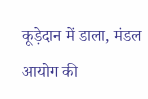कूड़ेदान में डाला, मंडल आयोग की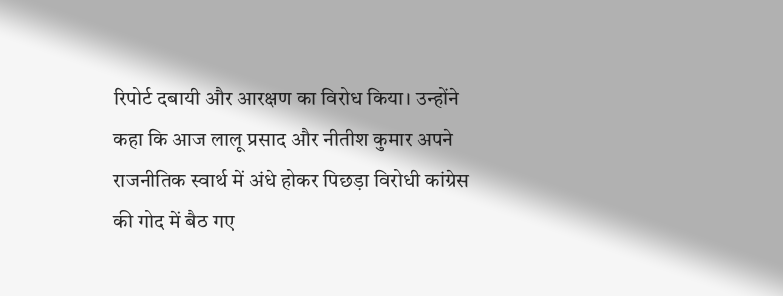रिपोर्ट दबायी और आरक्षण का विरोध किया। उन्होंने कहा कि आज लालू प्रसाद और नीतीश कुमार अपने राजनीतिक स्वार्थ में अंधे होकर पिछड़ा विरोधी कांग्रेस की गोद में बैठ गए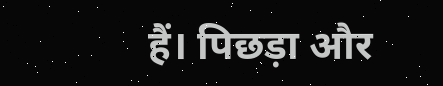हैं। पिछड़ा और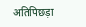अतिपिछड़ा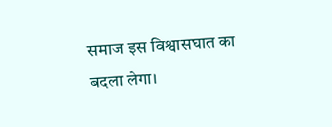समाज इस विश्वासघात का बदला लेगा।